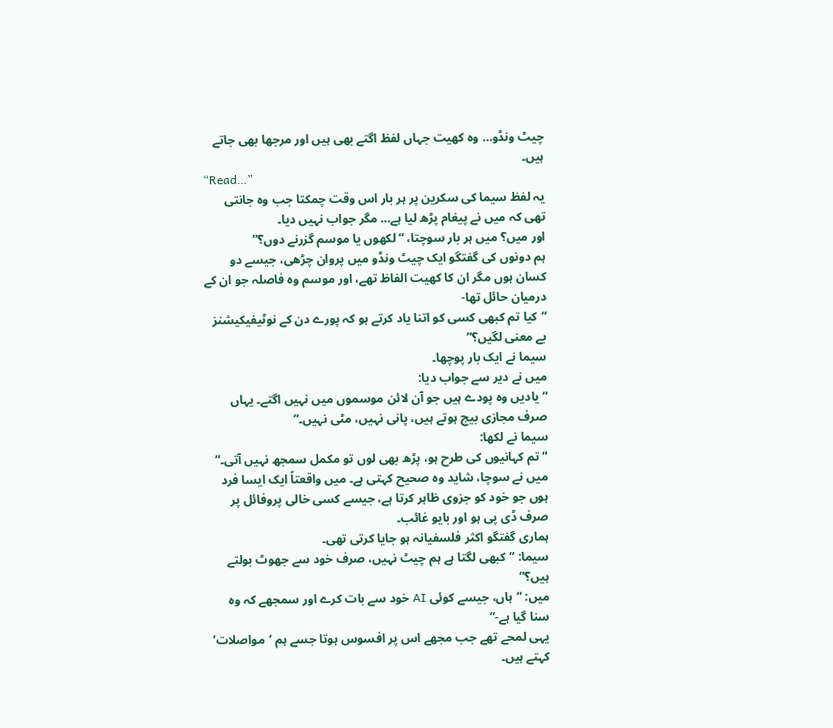چیٹ ونڈو… وہ کھیت جہاں لفظ اگتے بھی ہیں اور مرجھا بھی جاتے ہیں۔
“Read…”
یہ لفظ سیما کی سکرین پر ہر بار اس وقت چمکتا جب وہ جانتی تھی کہ میں نے پیغام پڑھ لیا ہے… مگر جواب نہیں دیا۔
اور میں؟ میں ہر بار سوچتا، “لکھوں یا موسم گزرنے دوں؟”
ہم دونوں کی گفتگو ایک چیٹ ونڈو میں پروان چڑھی، جیسے دو کسان ہوں مگر ان کا کھیت الفاظ تھے، اور موسم وہ فاصلہ جو ان کے درمیان حائل تھا-
“کیا تم کبھی کسی کو اتنا یاد کرتے ہو کہ پورے دن کے نوٹیفیکیشنز بے معنی لگیں؟”
سیما نے ایک بار پوچھا۔
میں نے دیر سے جواب دیا:
“یادیں وہ پودے ہیں جو آن لائن موسموں میں نہیں اگتے۔ یہاں صرف مجازی بیج ہوتے ہیں، پانی نہیں، مٹی نہیں۔”
سیما نے لکھا:
“تم کہانیوں کی طرح ہو، پڑھ بھی لوں تو مکمل سمجھ نہیں آتی۔”
میں نے سوچا، شاید وہ صحیح کہتی ہے۔ میں واقعتاً ایک ایسا فرد ہوں جو خود کو جزوی ظاہر کرتا ہے، جیسے کسی خالی پروفائل پر صرف ڈی پی ہو اور بایو غائب۔
ہماری گفتگو اکثر فلسفیانہ ہو جایا کرتی تھی۔
سیما: “کبھی لگتا ہے ہم چیٹ نہیں، صرف خود سے جھوٹ بولتے ہیں؟”
میں: “ہاں، جیسے کوئی AI خود سے بات کرے اور سمجھے کہ وہ سنا گیا ہے-”
یہی لمحے تھے جب مجھے اس پر افسوس ہوتا جسے ہم ‘مواصلات’ کہتے ہیں۔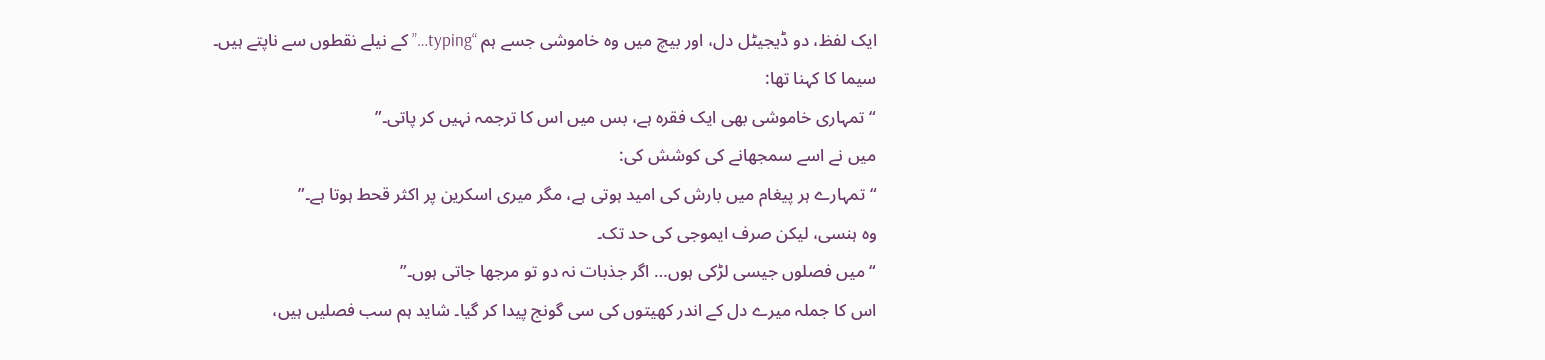ایک لفظ، دو ڈیجیٹل دل، اور بیچ میں وہ خاموشی جسے ہم “typing…” کے نیلے نقطوں سے ناپتے ہیں۔
سیما کا کہنا تھا:
“تمہاری خاموشی بھی ایک فقرہ ہے، بس میں اس کا ترجمہ نہیں کر پاتی۔”
میں نے اسے سمجھانے کی کوشش کی:
“تمہارے ہر پیغام میں بارش کی امید ہوتی ہے، مگر میری اسکرین پر اکثر قحط ہوتا ہے۔”
وہ ہنسی، لیکن صرف ایموجی کی حد تک۔
“میں فصلوں جیسی لڑکی ہوں… اگر جذبات نہ دو تو مرجھا جاتی ہوں۔”
اس کا جملہ میرے دل کے اندر کھیتوں کی سی گونج پیدا کر گیا۔ شاید ہم سب فصلیں ہیں،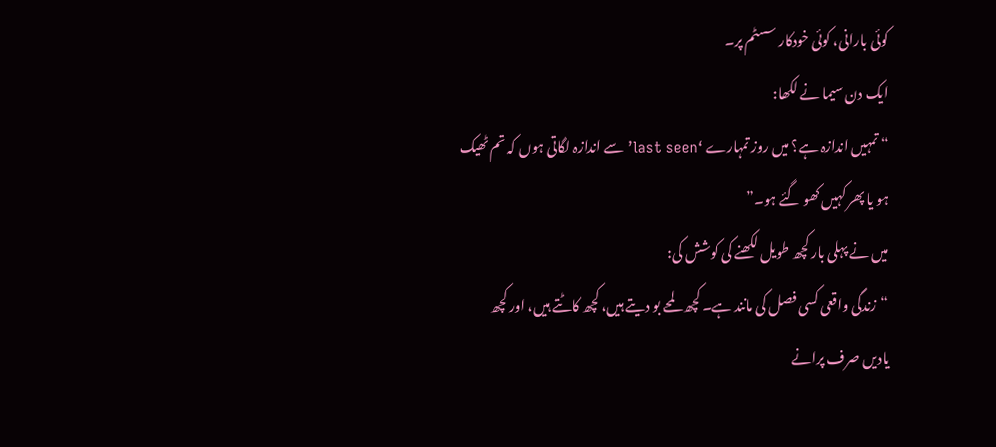کوئی بارانی، کوئی خودکار سسٹم پر۔
ایک دن سیما نے لکھا:
“تمہیں اندازہ ہے؟ میں روز تمہارے ‘last seen’ سے اندازہ لگاتی ہوں کہ تم ٹھیک ہو یا پھر کہیں کھو گئے ہو۔”
میں نے پہلی بار کچھ طویل لکھنے کی کوشش کی:
“زندگی واقعی کسی فصل کی مانند ہے۔ کچھ لمحے بو دیتے ہیں، کچھ کاٹتے ہیں، اور کچھ یادیں صرف پرانے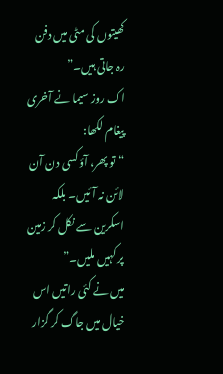کھیتوں کی مٹی میں دفن رہ جاتی ہیں۔”
اک روز سیما نے آخری پیغام لکھا:
“تو پھر، آؤ کسی دن آن لائن نہ آئیں۔ بلکہ اسکرین سے نکل کر زمین پر کہیں ملیں۔”
میں نے کئی راتیں اس خیال میں جاگ کر گزار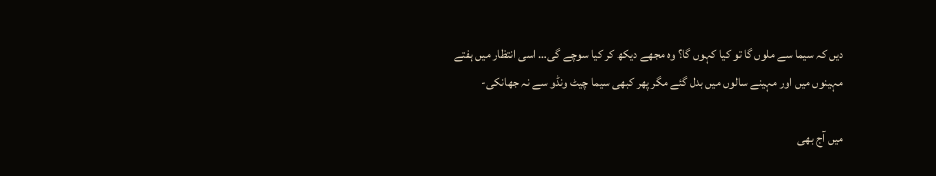دیں کہ سیما سے ملوں گا تو کیا کہوں گا؟ وہ مجھے دیکھ کر کیا سوچے گی… اسی انتظار میں ہفتے مہینوں میں اور مہینے سالوں میں بدل گئے مگر پھر کبھی سیما چیٹ ونڈو سے نہ جھانکی-

میں آج بھی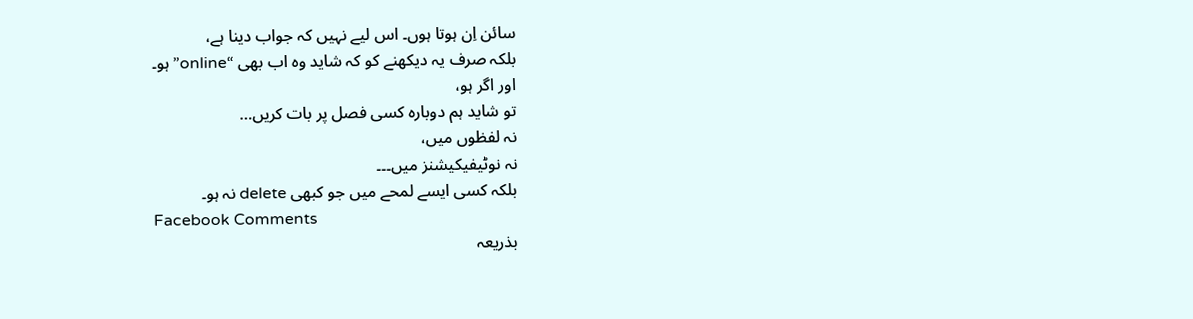سائن اِن ہوتا ہوں۔ اس لیے نہیں کہ جواب دینا ہے،
بلکہ صرف یہ دیکھنے کو کہ شاید وہ اب بھی “online” ہو۔
اور اگر ہو،
تو شاید ہم دوبارہ کسی فصل پر بات کریں…
نہ لفظوں میں،
نہ نوٹیفیکیشنز میں۔۔۔
بلکہ کسی ایسے لمحے میں جو کبھی delete نہ ہو۔
Facebook Comments
بذریعہ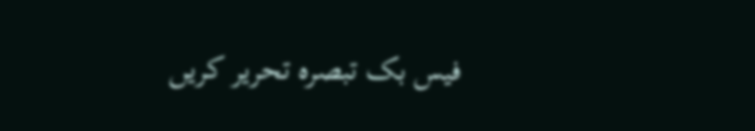فیس بک تبصرہ تحریر کریں